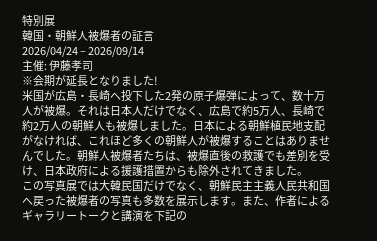特別展
韓国・朝鮮人被爆者の証言
2026/04/24 – 2026/09/14
主催: 伊藤孝司
※会期が延長となりました!
米国が広島・長崎へ投下した2発の原子爆弾によって、数十万人が被爆。それは日本人だけでなく、広島で約5万人、長崎で約2万人の朝鮮人も被爆しました。日本による朝鮮植民地支配がなければ、これほど多くの朝鮮人が被爆することはありませんでした。朝鮮人被爆者たちは、被爆直後の救護でも差別を受け、日本政府による援護措置からも除外されてきました。
この写真展では大韓民国だけでなく、朝鮮民主主義人民共和国へ戻った被爆者の写真も多数を展示します。また、作者によるギャラリートークと講演を下記の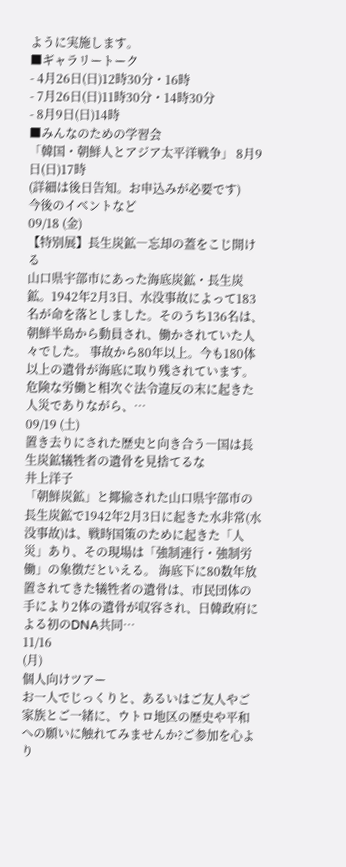ように実施します。
■ギャラリートーク
- 4月26日(日)12時30分・16時
- 7月26日(日)11時30分・14時30分
- 8月9日(日)14時
■みんなのための学習会
「韓国・朝鮮人とアジア太平洋戦争」 8月9日(日)17時
(詳細は後日告知。お申込みが必要です)
今後のイベントなど
09/18 (金)
【特別展】長生炭鉱―忘却の蓋をこじ開ける
山口県宇部市にあった海底炭鉱・長生炭鉱。1942年2月3日、水没事故によって183名が命を落としました。そのうち136名は、朝鮮半島から動員され、働かされていた人々でした。 事故から80年以上。今も180体以上の遺骨が海底に取り残されています。危険な労働と相次ぐ法令違反の末に起きた人災でありながら、…
09/19 (土)
置き去りにされた歴史と向き合う―国は長生炭鉱犠牲者の遺骨を見捨てるな
井上洋子
「朝鮮炭鉱」と揶揄された山口県宇部市の長生炭鉱で1942年2月3日に起きた水非常(水没事故)は、戦時国策のために起きた「人災」あり、その現場は「強制連行・強制労働」の象徴だといえる。 海底下に80数年放置されてきた犠牲者の遺骨は、市民団体の手により2体の遺骨が収容され、日韓政府による初のDNA共同…
11/16
(月)
個人向けツアー
お一人でじっくりと、あるいはご友人やご家族とご一緒に、ウトロ地区の歴史や平和への願いに触れてみませんか?ご参加を心より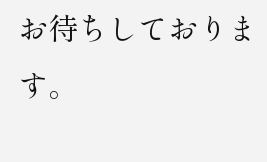お待ちしております。